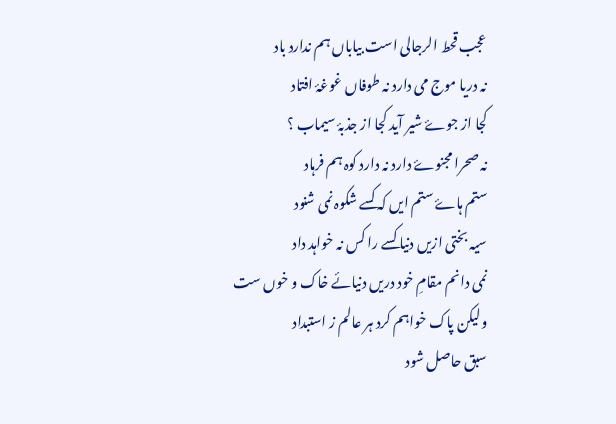عجب قحط الرجالی است بیاباں ہم ندارد باد
نہ دریا موج می دارد نہ طوفاں غوغۂ افتاد
کجا از جوۓ شیر آید کجا از جذبۂ سیماب ؟
نہ صحرا مجنوۓ دارد نہ دارد کوہ ہم فرہاد
ستم ہاۓ ستم ایں کہ کسے شکوہ نمی شنود
سیہ بختی ازیں دنیا کسے را کس نہ خواہد داد
نمی دانم مقامِ خود دریں دنیائے خاک و خوں ست
ولیکن پاک خواہم کرد ہر عالم ز استبداد
سبق حاصل شود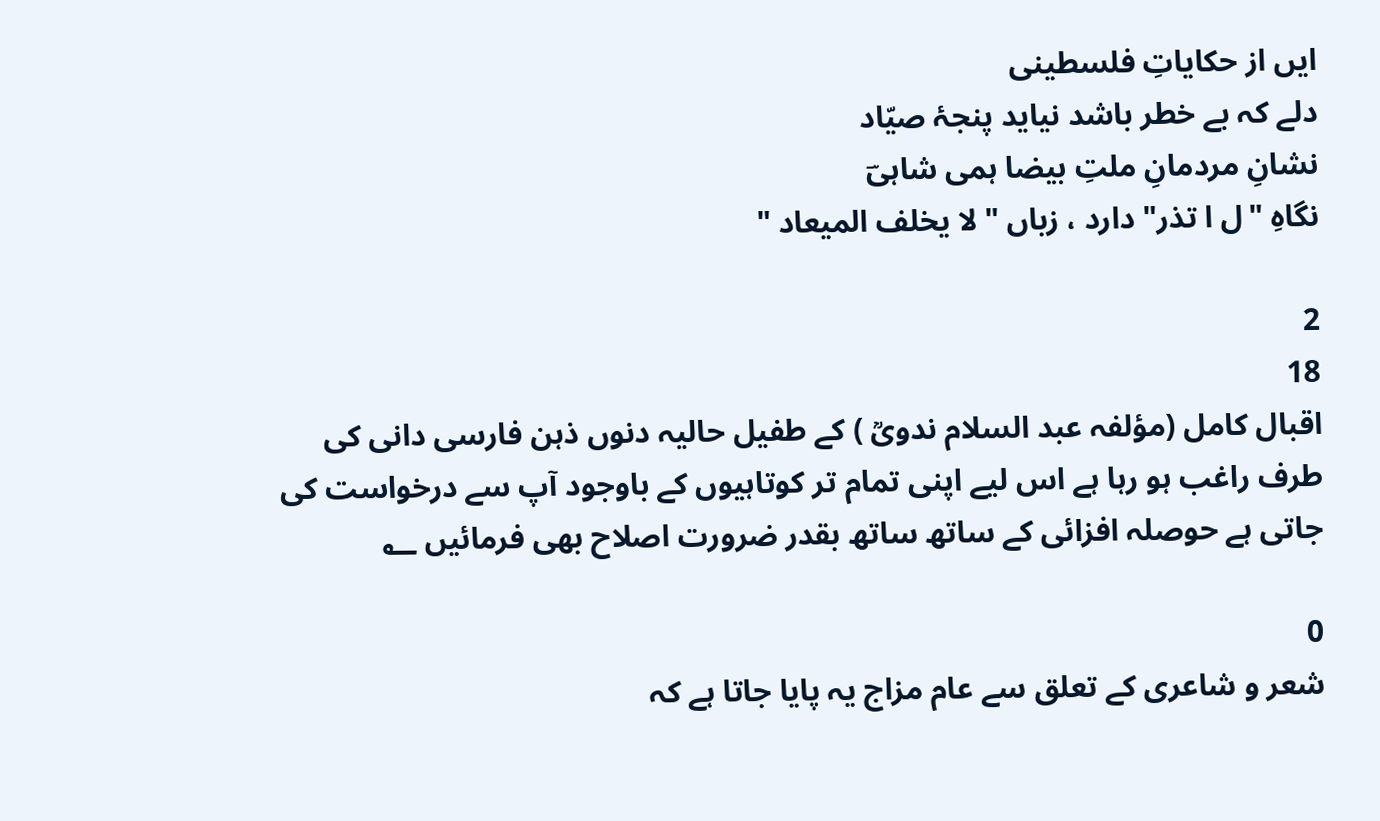ایں از حکایاتِ فلسطینی
دلے کہ بے خطر باشد نیاید پنجۂ صیّاد
نشانِ مردمانِ ملتِ بیضا ہمی شاہیؔ
نگاہِ "ل ا تذر" دارد ، زباں " لا یخلف المیعاد "

2
18
اقبال کامل (مؤلفہ عبد السلام ندویؒ ) کے طفیل حالیہ دنوں ذہن فارسی دانی کی طرف راغب ہو رہا ہے اس لیے اپنی تمام تر کوتاہیوں کے باوجود آپ سے درخواست کی جاتی ہے حوصلہ افزائی کے ساتھ ساتھ بقدر ضرورت اصلاح بھی فرمائیں ؂

0
شعر و شاعری کے تعلق سے عام مزاج یہ پایا جاتا ہے کہ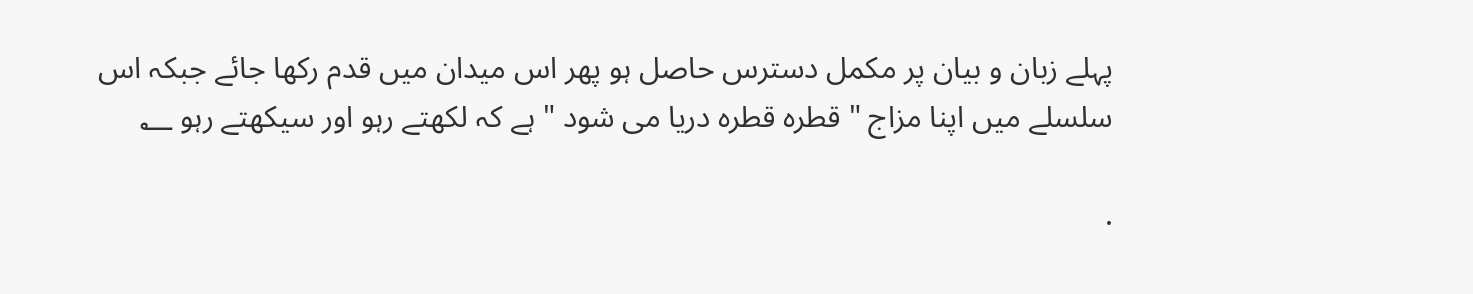پہلے زبان و بیان پر مکمل دسترس حاصل ہو پھر اس میدان میں قدم رکھا جائے جبکہ اس سلسلے میں اپنا مزاج " قطرہ قطرہ دریا می شود " ہے کہ لکھتے رہو اور سیکھتے رہو ؂

.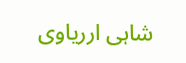شاہی ارریاوی